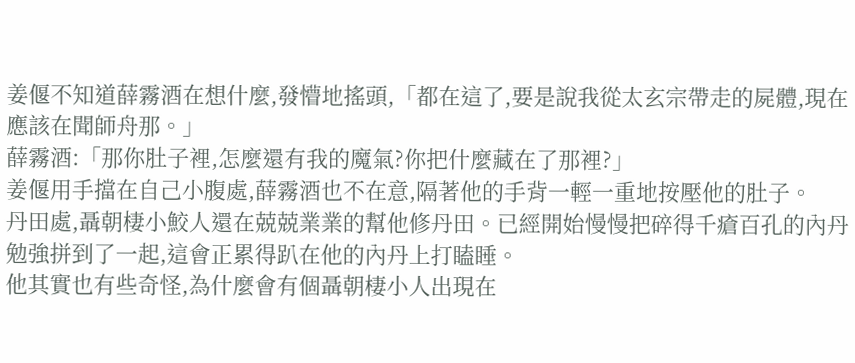姜偃不知道薛霧酒在想什麼,發懵地搖頭,「都在這了,要是說我從太玄宗帶走的屍體,現在應該在聞師舟那。」
薛霧酒:「那你肚子裡,怎麼還有我的魔氣?你把什麼藏在了那裡?」
姜偃用手擋在自己小腹處,薛霧酒也不在意,隔著他的手背一輕一重地按壓他的肚子。
丹田處,聶朝棲小鮫人還在兢兢業業的幫他修丹田。已經開始慢慢把碎得千瘡百孔的內丹勉強拼到了一起,這會正累得趴在他的內丹上打瞌睡。
他其實也有些奇怪,為什麼會有個聶朝棲小人出現在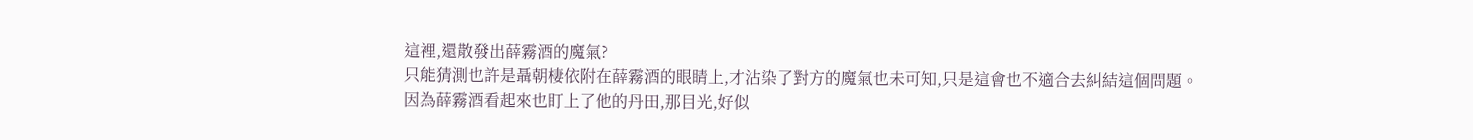這裡,還散發出薛霧酒的魔氣?
只能猜測也許是聶朝棲依附在薛霧酒的眼睛上,才沾染了對方的魔氣也未可知,只是這會也不適合去糾結這個問題。
因為薛霧酒看起來也盯上了他的丹田,那目光,好似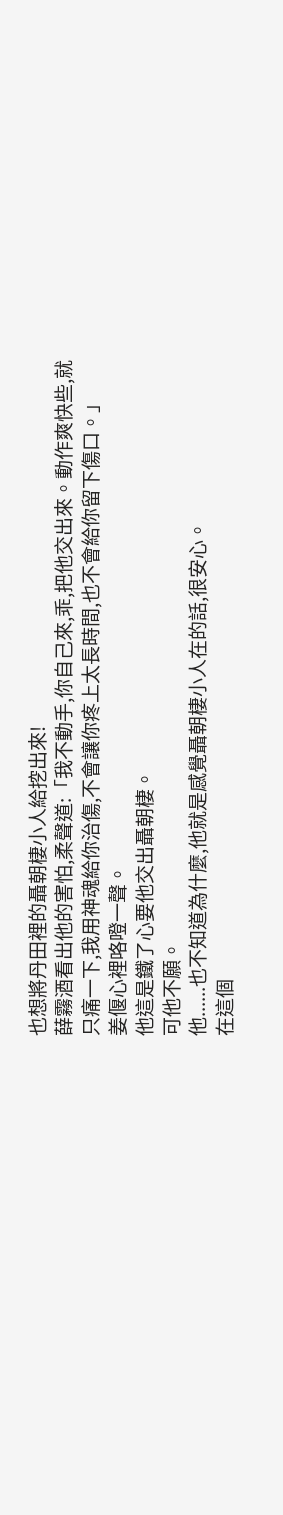也想將丹田裡的聶朝棲小人給挖出來!
薛霧酒看出他的害怕,柔聲道:「我不動手,你自己來,乖,把他交出來。動作爽快些,就只痛一下,我用神魂給你治傷,不會讓你疼上太長時間,也不會給你留下傷口。」
姜偃心裡咯噔一聲。
他這是鐵了心要他交出聶朝棲。
可他不願。
他......也不知道為什麼,他就是感覺聶朝棲小人在的話,很安心。
在這個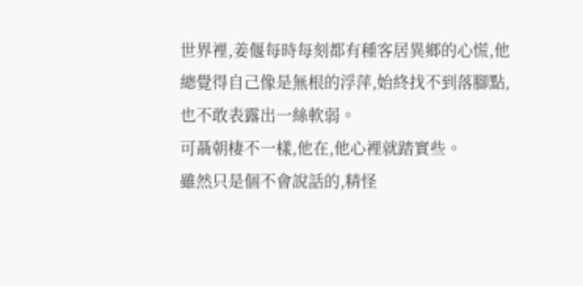世界裡,姜偃每時每刻都有種客居異鄉的心慌,他總覺得自己像是無根的浮萍,始終找不到落腳點,也不敢表露出一絲軟弱。
可聶朝棲不一樣,他在,他心裡就踏實些。
雖然只是個不會說話的,精怪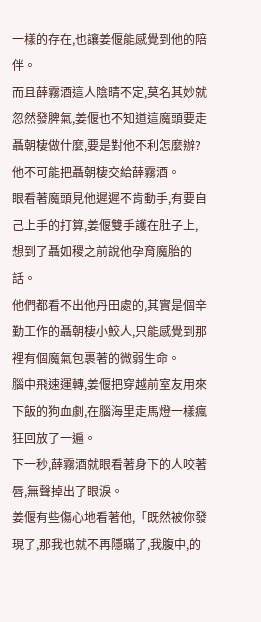一樣的存在,也讓姜偃能感覺到他的陪伴。
而且薛霧酒這人陰晴不定,莫名其妙就忽然發脾氣,姜偃也不知道這魔頭要走聶朝棲做什麼,要是對他不利怎麼辦?
他不可能把聶朝棲交給薛霧酒。
眼看著魔頭見他遲遲不肯動手,有要自己上手的打算,姜偃雙手護在肚子上,想到了聶如稷之前說他孕育魔胎的話。
他們都看不出他丹田處的,其實是個辛勤工作的聶朝棲小鮫人,只能感覺到那裡有個魔氣包裹著的微弱生命。
腦中飛速運轉,姜偃把穿越前室友用來下飯的狗血劇,在腦海里走馬燈一樣瘋狂回放了一遍。
下一秒,薛霧酒就眼看著身下的人咬著唇,無聲掉出了眼淚。
姜偃有些傷心地看著他,「既然被你發現了,那我也就不再隱瞞了,我腹中,的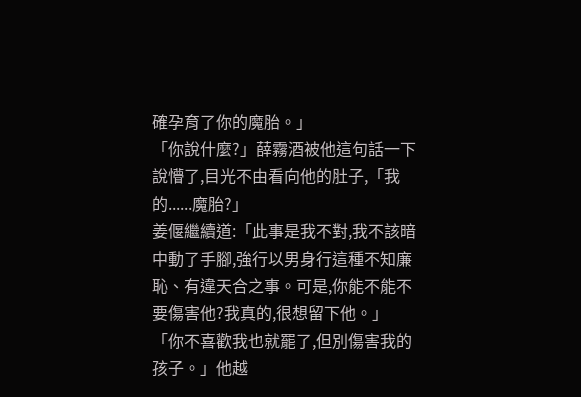確孕育了你的魔胎。」
「你說什麼?」薛霧酒被他這句話一下說懵了,目光不由看向他的肚子,「我的......魔胎?」
姜偃繼續道:「此事是我不對,我不該暗中動了手腳,強行以男身行這種不知廉恥、有違天合之事。可是,你能不能不要傷害他?我真的,很想留下他。」
「你不喜歡我也就罷了,但別傷害我的孩子。」他越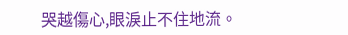哭越傷心,眼淚止不住地流。